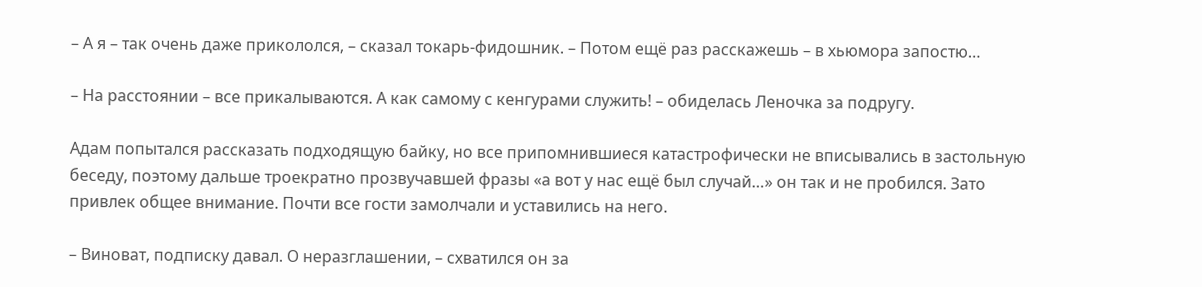– А я – так очень даже прикололся, – сказал токарь-фидошник. – Потом ещё раз расскажешь – в хьюмора запостю…

– На расстоянии – все прикалываются. А как самому с кенгурами служить! – обиделась Леночка за подругу.

Адам попытался рассказать подходящую байку, но все припомнившиеся катастрофически не вписывались в застольную беседу, поэтому дальше троекратно прозвучавшей фразы «а вот у нас ещё был случай…» он так и не пробился. Зато привлек общее внимание. Почти все гости замолчали и уставились на него.

– Виноват, подписку давал. О неразглашении, – схватился он за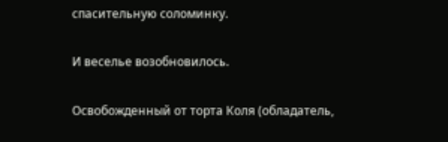спасительную соломинку.

И веселье возобновилось.

Освобожденный от торта Коля (обладатель,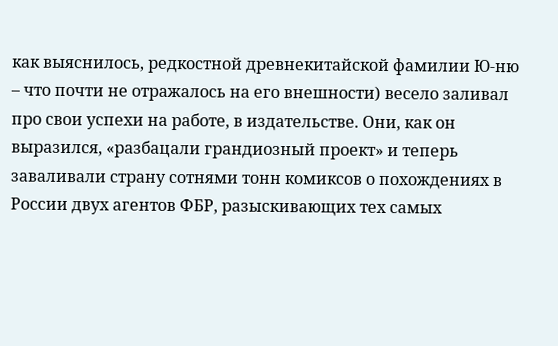как выяснилось, редкостной древнекитайской фамилии Ю-ню – что почти не отражалось на его внешности) весело заливал про свои успехи на работе, в издательстве. Они, как он выразился, «разбацали грандиозный проект» и теперь заваливали страну сотнями тонн комиксов о похождениях в России двух агентов ФБР, разыскивающих тех самых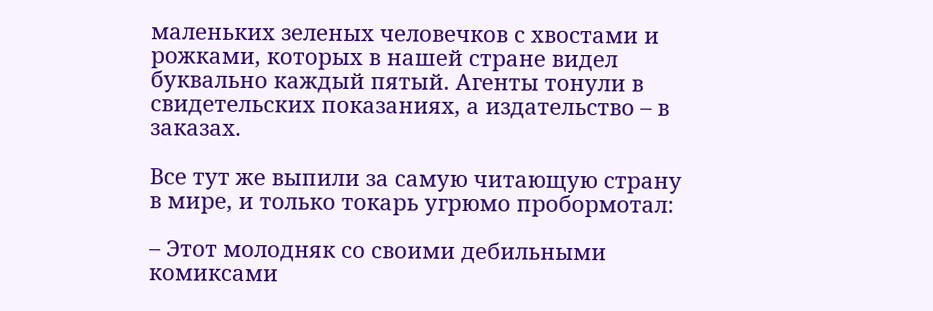маленьких зеленых человечков с хвостами и рожками, которых в нашей стране видел буквально каждый пятый. Агенты тонули в свидетельских показаниях, а издательство – в заказах.

Все тут же выпили за самую читающую страну в мире, и только токарь угрюмо пробормотал:

– Этот молодняк со своими дебильными комиксами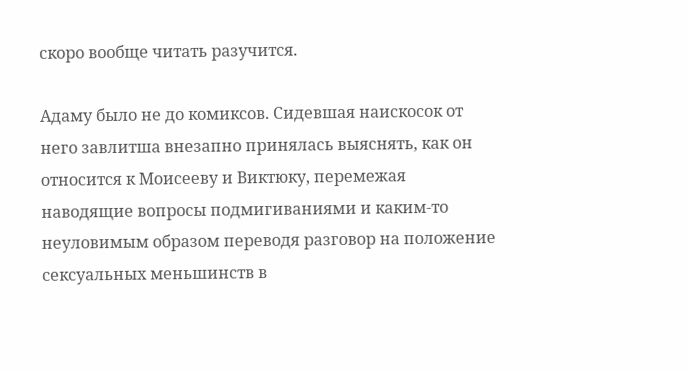скоро вообще читать разучится.

Адаму было не до комиксов. Сидевшая наискосок от него завлитша внезапно принялась выяснять, как он относится к Моисееву и Виктюку, перемежая наводящие вопросы подмигиваниями и каким-то неуловимым образом переводя разговор на положение сексуальных меньшинств в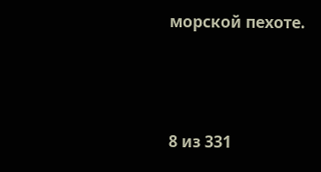морской пехоте.



8 из 331